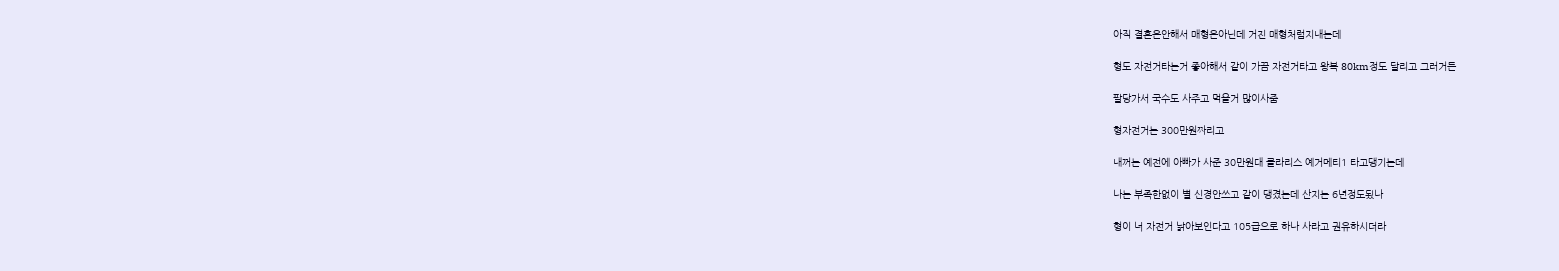아직 결혼은안해서 매형은아닌데 거진 매형처럼지내는데

형도 자전거타는거 좋아해서 같이 가끔 자전거타고 왕복 80km정도 달리고 그러거든

팔당가서 국수도 사주고 먹을거 많이사줌

형자전거는 300만원짜리고

내꺼는 예전에 아빠가 사준 30만원대 클라리스 예거메티1 타고댕기는데

나는 부족한없이 별 신경안쓰고 같이 댕겼는데 산지는 6년정도됬나

형이 너 자전거 낡아보인다고 105급으로 하나 사라고 권유하시더라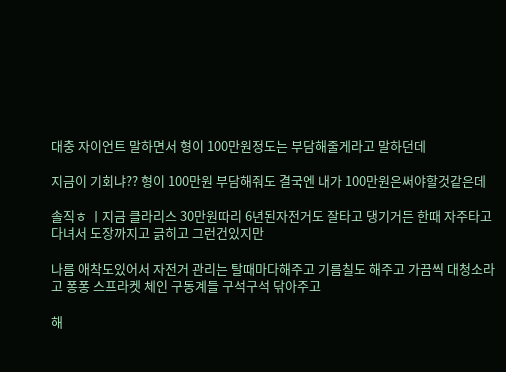대충 자이언트 말하면서 형이 100만원정도는 부담해줄게라고 말하던데

지금이 기회냐?? 형이 100만원 부담해줘도 결국엔 내가 100만원은써야할것같은데

솔직ㅎ ㅣ지금 클라리스 30만원따리 6년된자전거도 잘타고 댕기거든 한때 자주타고 다녀서 도장까지고 긁히고 그런건있지만

나름 애착도있어서 자전거 관리는 탈때마다해주고 기름칠도 해주고 가끔씩 대청소라고 퐁퐁 스프라켓 체인 구동계들 구석구석 닦아주고

해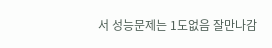서 성능문제는 1도없음 잘만나감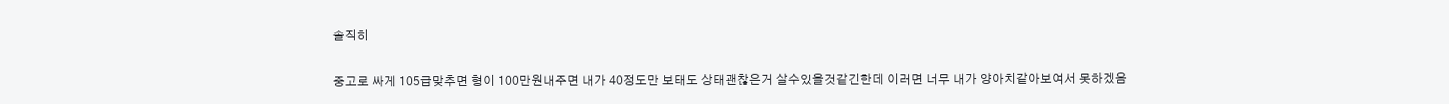솔직히

중고로 싸게 105급맞추면 형이 100만원내주면 내가 40정도만 보태도 상태괜찮은거 살수있을것같긴한데 이러면 너무 내가 양아치같아보여서 못하겠음